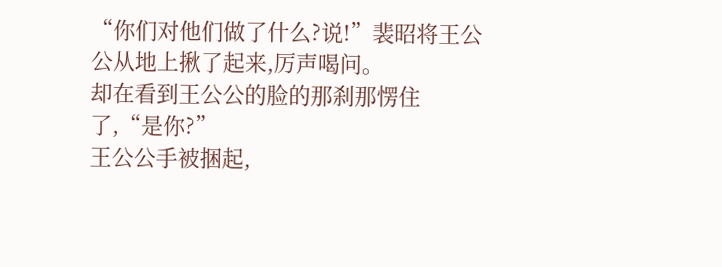“你们对他们做了什么?说!”裴昭将王公公从地上揪了起来,厉声喝问。
却在看到王公公的脸的那刹那愣住了,“是你?”
王公公手被捆起,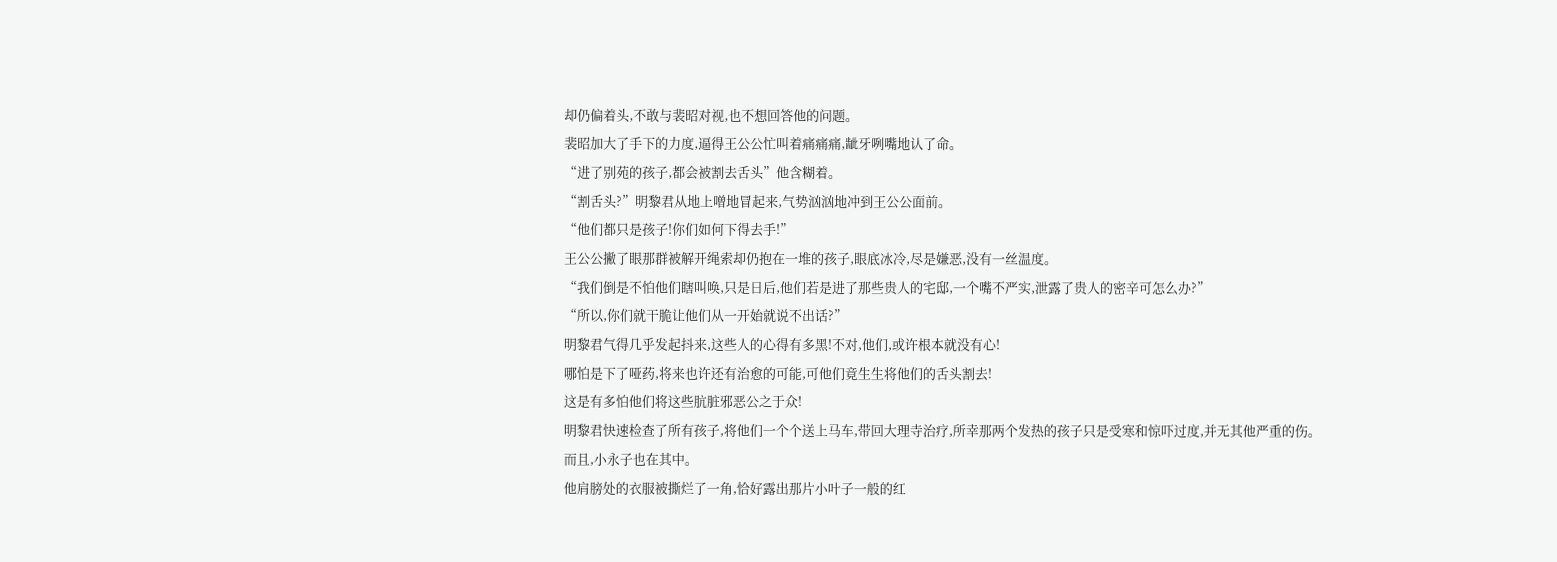却仍偏着头,不敢与裴昭对视,也不想回答他的问题。
裴昭加大了手下的力度,逼得王公公忙叫着痛痛痛,龇牙咧嘴地认了命。
“进了别苑的孩子,都会被割去舌头”他含糊着。
“割舌头?”明黎君从地上噌地冒起来,气势汹汹地冲到王公公面前。
“他们都只是孩子!你们如何下得去手!”
王公公撇了眼那群被解开绳索却仍抱在一堆的孩子,眼底冰冷,尽是嫌恶,没有一丝温度。
“我们倒是不怕他们瞎叫唤,只是日后,他们若是进了那些贵人的宅邸,一个嘴不严实,泄露了贵人的密辛可怎么办?”
“所以,你们就干脆让他们从一开始就说不出话?”
明黎君气得几乎发起抖来,这些人的心得有多黑!不对,他们,或许根本就没有心!
哪怕是下了哑药,将来也许还有治愈的可能,可他们竟生生将他们的舌头割去!
这是有多怕他们将这些肮脏邪恶公之于众!
明黎君快速检查了所有孩子,将他们一个个送上马车,带回大理寺治疗,所幸那两个发热的孩子只是受寒和惊吓过度,并无其他严重的伤。
而且,小永子也在其中。
他肩膀处的衣服被撕烂了一角,恰好露出那片小叶子一般的红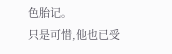色胎记。
只是可惜,他也已受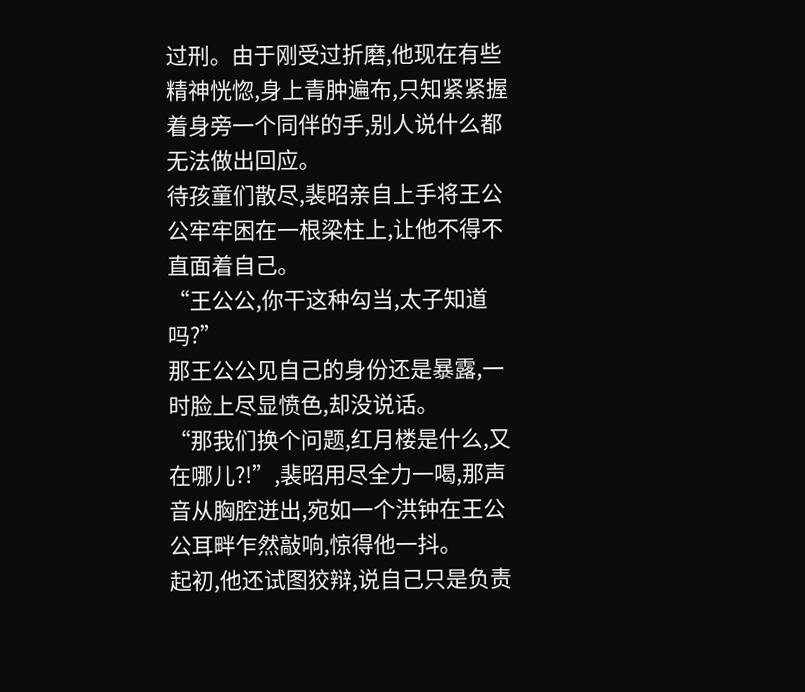过刑。由于刚受过折磨,他现在有些精神恍惚,身上青肿遍布,只知紧紧握着身旁一个同伴的手,别人说什么都无法做出回应。
待孩童们散尽,裴昭亲自上手将王公公牢牢困在一根梁柱上,让他不得不直面着自己。
“王公公,你干这种勾当,太子知道吗?”
那王公公见自己的身份还是暴露,一时脸上尽显愤色,却没说话。
“那我们换个问题,红月楼是什么,又在哪儿?!”,裴昭用尽全力一喝,那声音从胸腔迸出,宛如一个洪钟在王公公耳畔乍然敲响,惊得他一抖。
起初,他还试图狡辩,说自己只是负责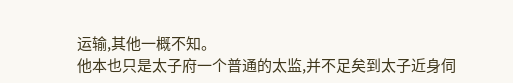运输,其他一概不知。
他本也只是太子府一个普通的太监,并不足矣到太子近身伺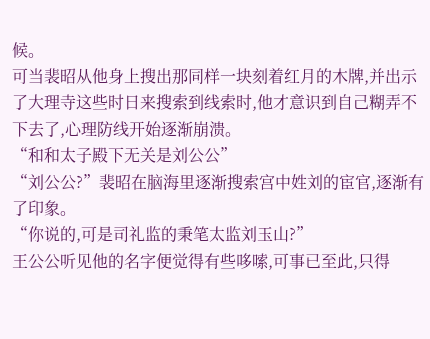候。
可当裴昭从他身上搜出那同样一块刻着红月的木牌,并出示了大理寺这些时日来搜索到线索时,他才意识到自己糊弄不下去了,心理防线开始逐渐崩溃。
“和和太子殿下无关是刘公公”
“刘公公?”裴昭在脑海里逐渐搜索宫中姓刘的宦官,逐渐有了印象。
“你说的,可是司礼监的秉笔太监刘玉山?”
王公公听见他的名字便觉得有些哆嗦,可事已至此,只得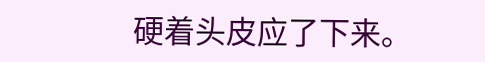硬着头皮应了下来。